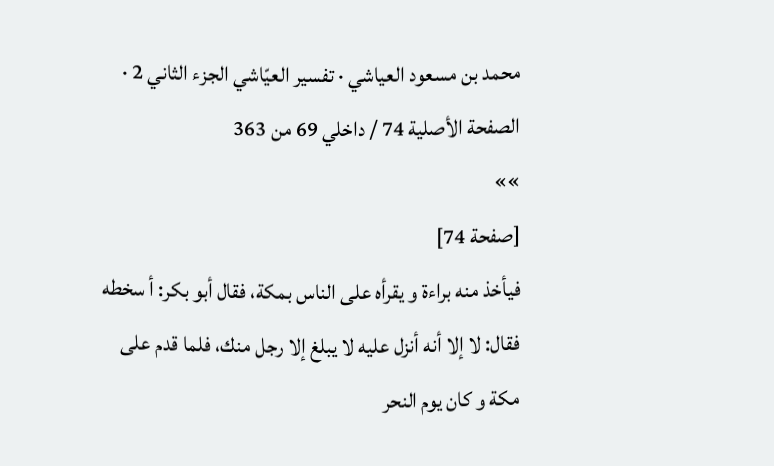محمد بن مسعود العياشي · تفسير العيّاشي الجزء الثاني 2 · الصفحة الأصلية 74 / داخلي 69 من 363
»»
[صفحة 74]
فيأخذ منه براءة و يقرأه على الناس بمكة، فقال أبو بكر: أ سخطه فقال: لا إلا أنه أنزل عليه لا يبلغ إلا رجل منك، فلما قدم على مكة و كان يوم النحر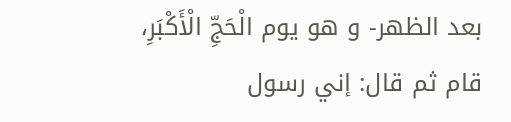بعد الظهر- و هو يوم الْحَجِّ الْأَكْبَرِ، قام ثم قال: إني رسول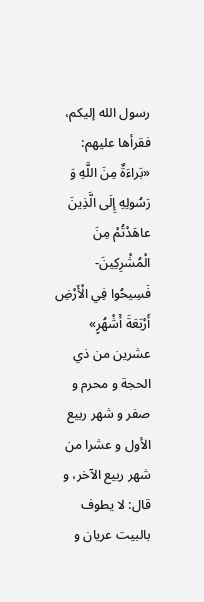رسول الله إليكم، فقرأها عليهم: «بَراءَةٌ مِنَ اللَّهِ وَ رَسُولِهِ إِلَى الَّذِينَ عاهَدْتُمْ مِنَ الْمُشْرِكِينَ- فَسِيحُوا فِي الْأَرْضِ أَرْبَعَةَ أَشْهُرٍ» عشرين من ذي الحجة و محرم و صفر و شهر ربيع الأول و عشرا من شهر ربيع الآخر، و قال: لا يطوف بالبيت عريان و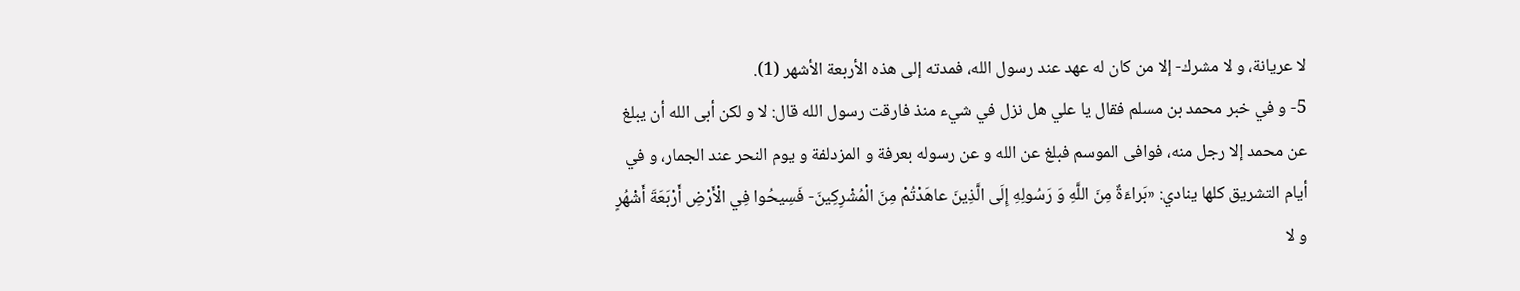لا عريانة، و لا مشرك- إلا من كان له عهد عند رسول الله، فمدته إلى هذه الأربعة الأشهر (1).
5- و في خبر محمد بن مسلم فقال يا علي هل نزل في شيء منذ فارقت رسول الله قال: لا و لكن أبى الله أن يبلغ عن محمد إلا رجل منه، فوافى الموسم فبلغ عن الله و عن رسوله بعرفة و المزدلفة و يوم النحر عند الجمار، و في أيام التشريق كلها ينادي: «بَراءَةٌ مِنَ اللَّهِ وَ رَسُولِهِ إِلَى الَّذِينَ عاهَدْتُمْ مِنَ الْمُشْرِكِينَ- فَسِيحُوا فِي الْأَرْضِ أَرْبَعَةَ أَشْهُرٍ و لا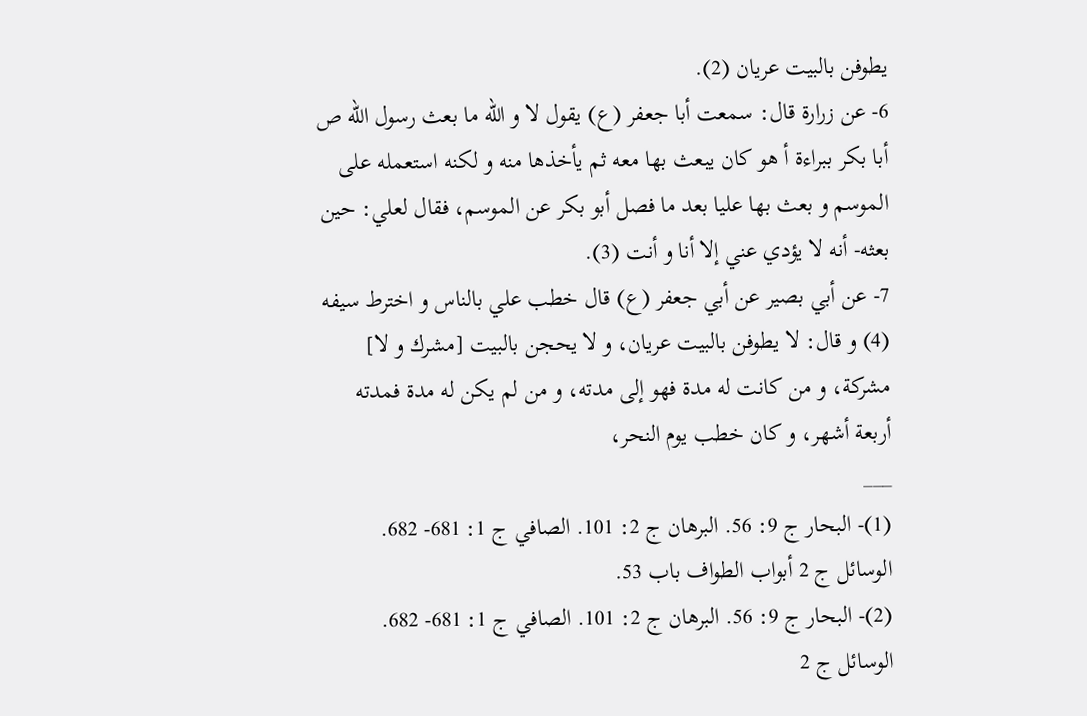يطوفن بالبيت عريان (2).
6- عن زرارة قال: سمعت أبا جعفر (ع) يقول لا و الله ما بعث رسول الله ص أبا بكر ببراءة أ هو كان يبعث بها معه ثم يأخذها منه و لكنه استعمله على الموسم و بعث بها عليا بعد ما فصل أبو بكر عن الموسم، فقال لعلي: حين بعثه- أنه لا يؤدي عني إلا أنا و أنت (3).
7- عن أبي بصير عن أبي جعفر (ع) قال خطب علي بالناس و اخترط سيفه (4) و قال: لا يطوفن بالبيت عريان، و لا يحجن بالبيت [مشرك و لا] مشركة، و من كانت له مدة فهو إلى مدته، و من لم يكن له مدة فمدته أربعة أشهر، و كان خطب يوم النحر،
___
(1)- البحار ج 9: 56. البرهان ج 2: 101. الصافي ج 1: 681- 682.
الوسائل ج 2 أبواب الطواف باب 53.
(2)- البحار ج 9: 56. البرهان ج 2: 101. الصافي ج 1: 681- 682.
الوسائل ج 2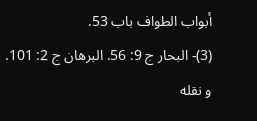أبواب الطواف باب 53.
(3)- البحار ج 9: 56. البرهان ج 2: 101. و نقله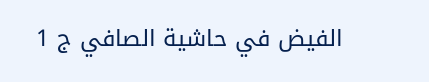الفيض في حاشية الصافي ج 1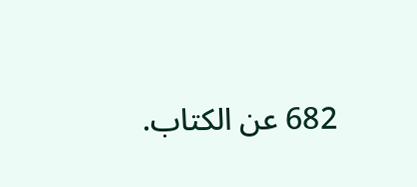682 عن الكتاب.